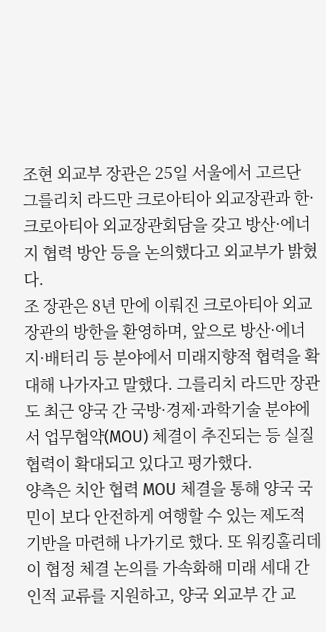조현 외교부 장관은 25일 서울에서 고르단 그를리치 라드만 크로아티아 외교장관과 한·크로아티아 외교장관회담을 갖고 방산·에너지 협력 방안 등을 논의했다고 외교부가 밝혔다.
조 장관은 8년 만에 이뤄진 크로아티아 외교장관의 방한을 환영하며, 앞으로 방산·에너지·배터리 등 분야에서 미래지향적 협력을 확대해 나가자고 말했다. 그를리치 라드만 장관도 최근 양국 간 국방·경제·과학기술 분야에서 업무협약(MOU) 체결이 추진되는 등 실질 협력이 확대되고 있다고 평가했다.
양측은 치안 협력 MOU 체결을 통해 양국 국민이 보다 안전하게 여행할 수 있는 제도적 기반을 마련해 나가기로 했다. 또 워킹홀리데이 협정 체결 논의를 가속화해 미래 세대 간 인적 교류를 지원하고, 양국 외교부 간 교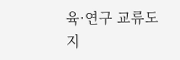육·연구 교류도 지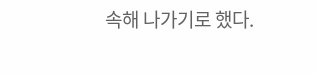속해 나가기로 했다.